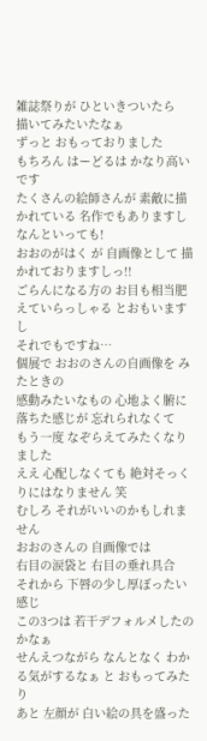雑誌祭りが ひといきついたら
描いてみたいたなぁ
ずっと おもっておりました
もちろん はーどるは かなり高いです
たくさんの絵師さんが 素敵に描かれている 名作でもありますし
なんといっても!
おおのがはく が 自画像として 描かれておりますしっ!!
ごらんになる方の お目も相当肥えていらっしゃる とおもいますし
それでもですね…
個展で おおのさんの自画像を みたときの
感動みたいなもの 心地よく腑に落ちた感じが 忘れられなくて
もう一度 なぞらえてみたくなりました
ええ 心配しなくても 絶対そっくりにはなりません 笑
むしろ それがいいのかもしれません
おおのさんの 自画像では
右目の涙袋と 右目の垂れ具合
それから 下唇の少し厚ぼったい感じ
この3つは 若干デフォルメしたのかなぁ
せんえつながら なんとなく わかる気がするなぁ と おもってみたり
あと 左顔が 白い絵の具を盛った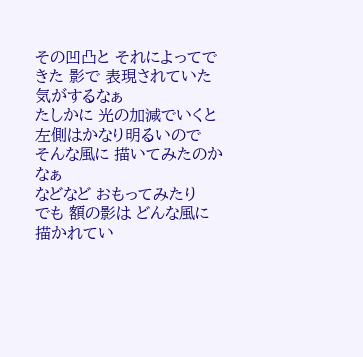その凹凸と それによってできた 影で 表現されていた気がするなぁ
たしかに 光の加減でいくと 左側はかなり明るいので
そんな風に 描いてみたのかなぁ
などなど おもってみたり
でも 額の影は どんな風に描かれてい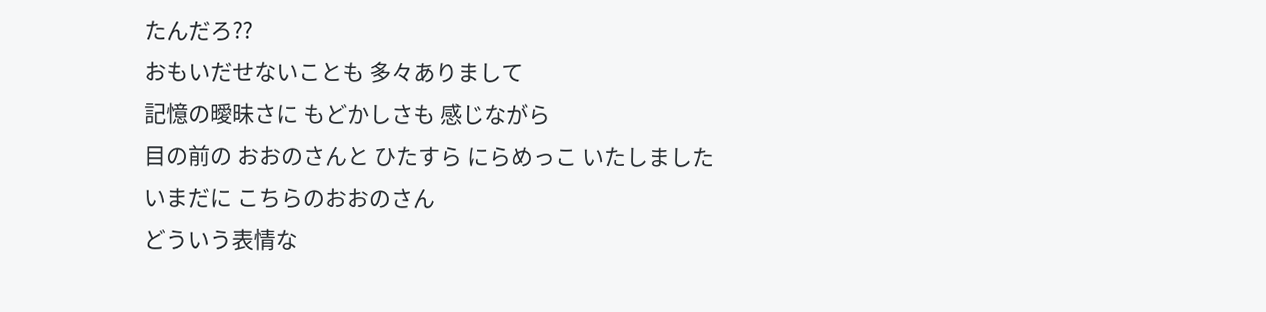たんだろ??
おもいだせないことも 多々ありまして
記憶の曖昧さに もどかしさも 感じながら
目の前の おおのさんと ひたすら にらめっこ いたしました
いまだに こちらのおおのさん
どういう表情な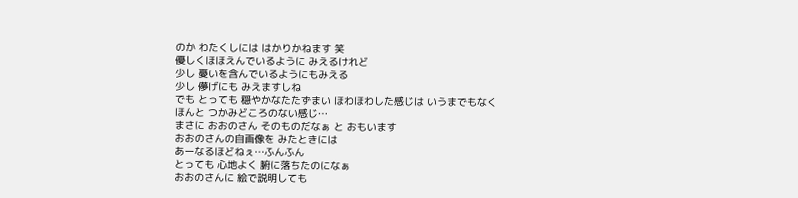のか わたくしには はかりかねます 笑
優しくほほえんでいるように みえるけれど
少し 憂いを含んでいるようにもみえる
少し 儚げにも みえますしね
でも とっても 穏やかなたたずまい ほわほわした感じは いうまでもなく
ほんと つかみどころのない感じ…
まさに おおのさん そのものだなぁ と おもいます
おおのさんの自画像を みたときには
あーなるほどねぇ…ふんふん
とっても 心地よく 腑に落ちたのになぁ
おおのさんに 絵で説明しても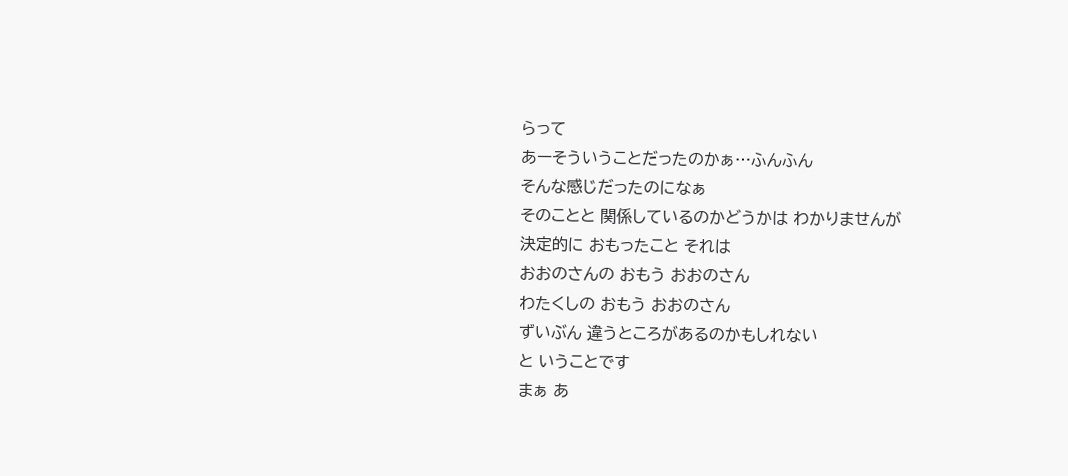らって
あーそういうことだったのかぁ…ふんふん
そんな感じだったのになぁ
そのことと 関係しているのかどうかは わかりませんが
決定的に おもったこと それは
おおのさんの おもう おおのさん
わたくしの おもう おおのさん
ずいぶん 違うところがあるのかもしれない
と いうことです
まぁ あ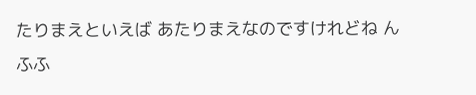たりまえといえば あたりまえなのですけれどね んふふ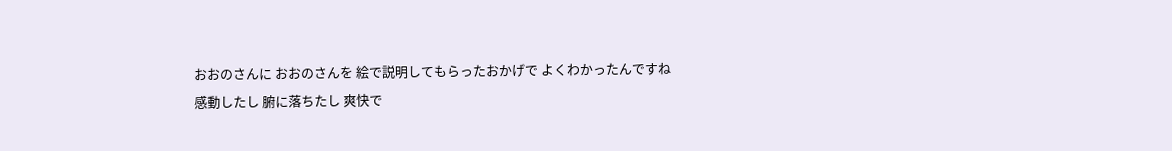おおのさんに おおのさんを 絵で説明してもらったおかげで よくわかったんですね
感動したし 腑に落ちたし 爽快で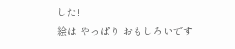した!
絵は やっぱり おもしろいです